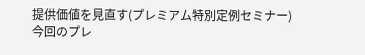提供価値を見直す(プレミアム特別定例セミナー)
今回のプレ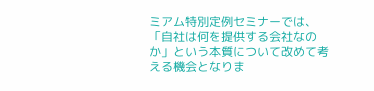ミアム特別定例セミナーでは、「自社は何を提供する会社なのか」という本質について改めて考える機会となりま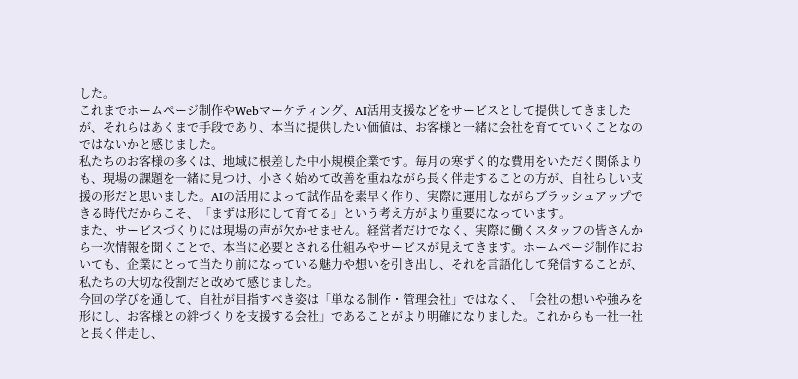した。
これまでホームページ制作やWebマーケティング、AI活用支援などをサービスとして提供してきましたが、それらはあくまで手段であり、本当に提供したい価値は、お客様と一緒に会社を育てていくことなのではないかと感じました。
私たちのお客様の多くは、地域に根差した中小規模企業です。毎月の寒ずく的な費用をいただく関係よりも、現場の課題を一緒に見つけ、小さく始めて改善を重ねながら長く伴走することの方が、自社らしい支援の形だと思いました。AIの活用によって試作品を素早く作り、実際に運用しながらブラッシュアップできる時代だからこそ、「まずは形にして育てる」という考え方がより重要になっています。
また、サービスづくりには現場の声が欠かせません。経営者だけでなく、実際に働くスタッフの皆さんから一次情報を聞くことで、本当に必要とされる仕組みやサービスが見えてきます。ホームページ制作においても、企業にとって当たり前になっている魅力や想いを引き出し、それを言語化して発信することが、私たちの大切な役割だと改めて感じました。
今回の学びを通して、自社が目指すべき姿は「単なる制作・管理会社」ではなく、「会社の想いや強みを形にし、お客様との絆づくりを支援する会社」であることがより明確になりました。これからも一社一社と長く伴走し、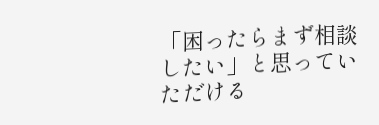「困ったらまず相談したい」と思っていただける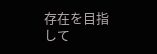存在を目指して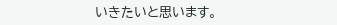いきたいと思います。